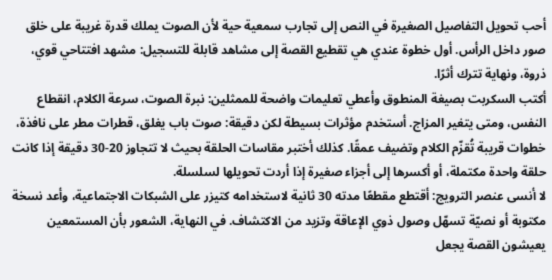أحب تحويل التفاصيل الصغيرة في النص إلى تجارب سمعية حية لأن الصوت يملك قدرة غريبة على خلق صور داخل الرأس. أول خطوة عندي هي تقطيع القصة إلى مشاهد قابلة للتسجيل: مشهد افتتاحي قوي، ذروة، ونهاية تترك أثرًا.
أكتب السكربت بصيغة المنطوق وأعطي تعليمات واضحة للممثلين: نبرة الصوت، سرعة الكلام، انقطاع النفس، ومتى يتغير المزاج. أستخدم مؤثرات بسيطة لكن دقيقة: صوت باب يغلق، قطرات مطر على نافذة، خطوات قريبة تُقزّم الكلام وتضيف عمقًا. كذلك أختبر مقاسات الحلقة بحيث لا تتجاوز 20-30 دقيقة إذا كانت حلقة واحدة مكتملة، أو أكسرها إلى أجزاء صغيرة إذا أردت تحويلها لسلسلة.
لا أنسى عنصر الترويج: أقتطع مقطعًا مدته 30 ثانية لاستخدامه كتيزر على الشبكات الاجتماعية، وأعد نسخة مكتوبة أو نصيّة تسهّل وصول ذوي الإعاقة وتزيد من الاكتشاف. في النهاية، الشعور بأن المستمعين يعيشون القصة يجعل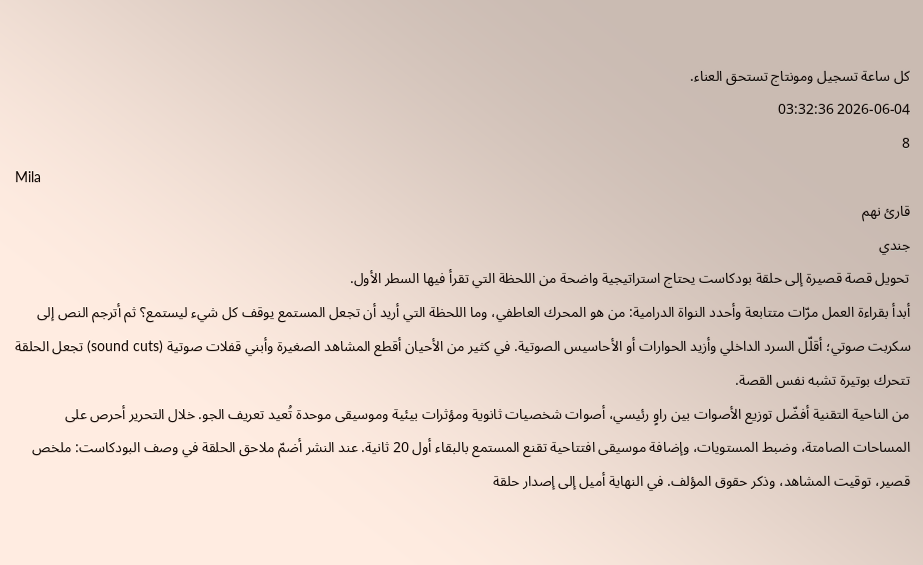كل ساعة تسجيل ومونتاج تستحق العناء.
2026-06-04 03:32:36
8
Mila
قارئ نهم
جندي
تحويل قصة قصيرة إلى حلقة بودكاست يحتاج استراتيجية واضحة من اللحظة التي تقرأ فيها السطر الأول.
أبدأ بقراءة العمل مرّات متتابعة وأحدد النواة الدرامية: من هو المحرك العاطفي، وما اللحظة التي أريد أن تجعل المستمع يوقف كل شيء ليستمع؟ ثم أترجم النص إلى سكربت صوتي؛ أقلّل السرد الداخلي وأزيد الحوارات أو الأحاسيس الصوتية. في كثير من الأحيان أقطع المشاهد الصغيرة وأبني قفلات صوتية (sound cuts) تجعل الحلقة تتحرك بوتيرة تشبه نفس القصة.
من الناحية التقنية أفضّل توزيع الأصوات بين راوٍ رئيسي، أصوات شخصيات ثانوية ومؤثرات بيئية وموسيقى موحدة تُعيد تعريف الجو. خلال التحرير أحرص على المساحات الصامتة، وضبط المستويات، وإضافة موسيقى افتتاحية تقنع المستمع بالبقاء أول 20 ثانية. عند النشر أضمّ ملاحق الحلقة في وصف البودكاست: ملخص قصير، توقيت المشاهد، وذكر حقوق المؤلف. في النهاية أميل إلى إصدار حلقة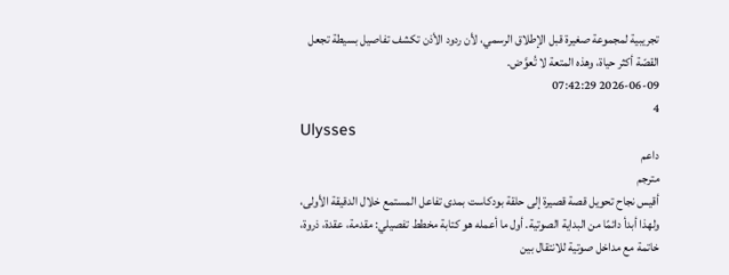تجريبية لمجموعة صغيرة قبل الإطلاق الرسمي، لأن ردود الأذن تكشف تفاصيل بسيطة تجعل القصّة أكثر حياة، وهذه المتعة لا تُعوَّض.
2026-06-09 07:42:29
4
Ulysses
داعم
مترجم
أقيس نجاح تحويل قصة قصيرة إلى حلقة بودكاست بمدى تفاعل المستمع خلال الدقيقة الأولى، ولهذا أبدأ دائمًا من البداية الصوتية. أول ما أعمله هو كتابة مخطط تفصيلي: مقدمة، عقدة، ذروة، خاتمة مع مداخل صوتية للانتقال بين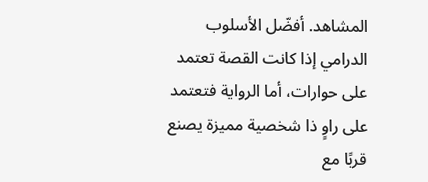المشاهد. أفضّل الأسلوب الدرامي إذا كانت القصة تعتمد على حوارات، أما الرواية فتعتمد على راوٍ ذا شخصية مميزة يصنع قربًا مع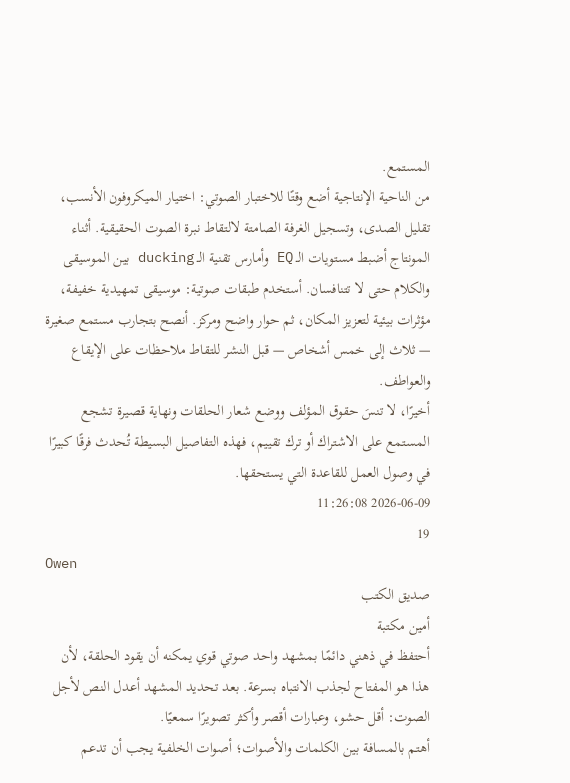المستمع.
من الناحية الإنتاجية أضع وقتًا للاختبار الصوتي: اختيار الميكروفون الأنسب، تقليل الصدى، وتسجيل الغرفة الصامتة لالتقاط نبرة الصوت الحقيقية. أثناء المونتاج أضبط مستويات الـ EQ وأمارس تقنية الـ ducking بين الموسيقى والكلام حتى لا تتنافسان. أستخدم طبقات صوتية: موسيقى تمهيدية خفيفة، مؤثرات بيئية لتعزيز المكان، ثم حوار واضح ومركز. أنصح بتجارب مستمع صغيرة — ثلاث إلى خمس أشخاص — قبل النشر للتقاط ملاحظات على الإيقاع والعواطف.
أخيرًا، لا تنسَ حقوق المؤلف ووضع شعار الحلقات ونهاية قصيرة تشجع المستمع على الاشتراك أو ترك تقييم، فهذه التفاصيل البسيطة تُحدث فرقًا كبيرًا في وصول العمل للقاعدة التي يستحقها.
2026-06-09 11:26:08
19
Owen
صديق الكتب
أمين مكتبة
أحتفظ في ذهني دائمًا بمشهد واحد صوتي قوي يمكنه أن يقود الحلقة، لأن هذا هو المفتاح لجذب الانتباه بسرعة. بعد تحديد المشهد أعدل النص لأجل الصوت: أقل حشو، وعبارات أقصر وأكثر تصويرًا سمعيًا.
أهتم بالمسافة بين الكلمات والأصوات؛ أصوات الخلفية يجب أن تدعم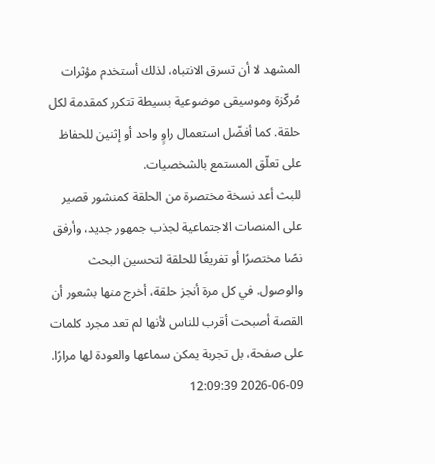المشهد لا أن تسرق الانتباه، لذلك أستخدم مؤثرات مُركّزة وموسيقى موضوعية بسيطة تتكرر كمقدمة لكل حلقة. كما أفضّل استعمال راوٍ واحد أو إثنين للحفاظ على تعلّق المستمع بالشخصيات.
للبث أعد نسخة مختصرة من الحلقة كمنشور قصير على المنصات الاجتماعية لجذب جمهور جديد، وأرفق نصًا مختصرًا أو تفريغًا للحلقة لتحسين البحث والوصول. في كل مرة أنجز حلقة، أخرج منها بشعور أن القصة أصبحت أقرب للناس لأنها لم تعد مجرد كلمات على صفحة، بل تجربة يمكن سماعها والعودة لها مرارًا.
2026-06-09 12:09:39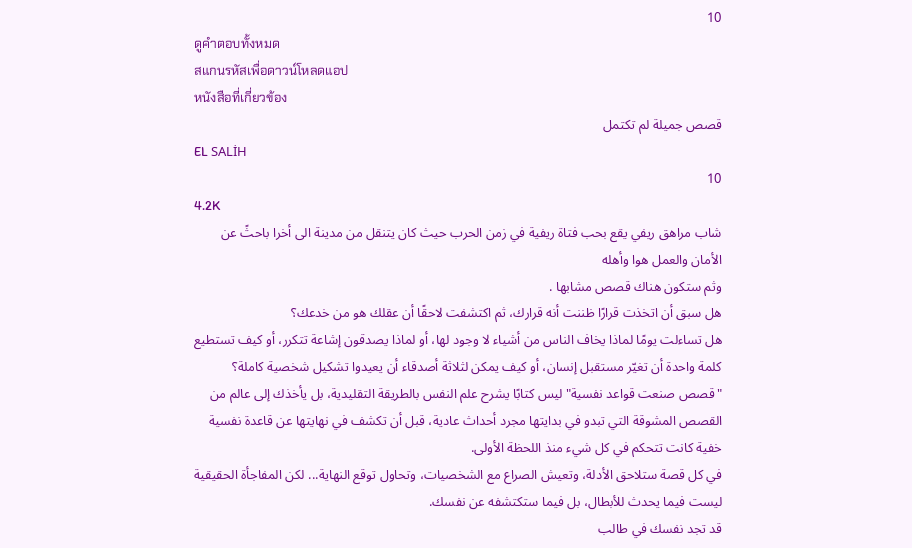10
ดูคำตอบทั้งหมด
สแกนรหัสเพื่อดาวน์โหลดแอป
หนังสือที่เกี่ยวข้อง
قصص جميلة لم تكتمل
EL SALİH
10
4.2K
شاب مراهق ريفي يقع بحب فتاة ريفية في زمن الحرب حيث كان يتنقل من مدينة الى أخرا باحثً عن الأمان والعمل هوا وأهله
وثم ستكون هناك قصص مشابها .
هل سبق أن اتخذت قرارًا ظننت أنه قرارك، ثم اكتشفت لاحقًا أن عقلك هو من خدعك؟
هل تساءلت يومًا لماذا يخاف الناس من أشياء لا وجود لها، أو لماذا يصدقون إشاعة تتكرر، أو كيف تستطيع كلمة واحدة أن تغيّر مستقبل إنسان، أو كيف يمكن لثلاثة أصدقاء أن يعيدوا تشكيل شخصية كاملة؟
"قصص صنعت قواعد نفسية" ليس كتابًا يشرح علم النفس بالطريقة التقليدية، بل يأخذك إلى عالم من القصص المشوقة التي تبدو في بدايتها مجرد أحداث عادية، قبل أن تكشف في نهايتها عن قاعدة نفسية خفية كانت تتحكم في كل شيء منذ اللحظة الأولى.
في كل قصة ستلاحق الأدلة، وتعيش الصراع مع الشخصيات، وتحاول توقع النهاية... لكن المفاجأة الحقيقية ليست فيما يحدث للأبطال، بل فيما ستكتشفه عن نفسك.
قد تجد نفسك في طالب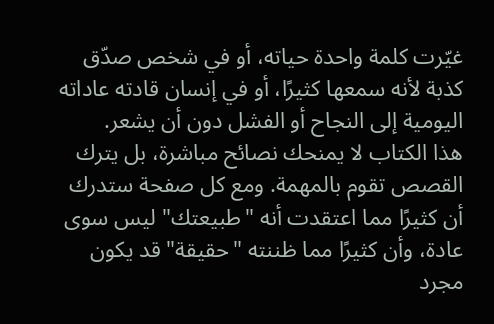غيّرت كلمة واحدة حياته، أو في شخص صدّق كذبة لأنه سمعها كثيرًا، أو في إنسان قادته عاداته اليومية إلى النجاح أو الفشل دون أن يشعر.
هذا الكتاب لا يمنحك نصائح مباشرة، بل يترك القصص تقوم بالمهمة. ومع كل صفحة ستدرك أن كثيرًا مما اعتقدت أنه "طبيعتك" ليس سوى عادة، وأن كثيرًا مما ظننته "حقيقة" قد يكون مجرد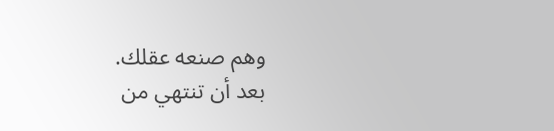وهم صنعه عقلك.
بعد أن تنتهي من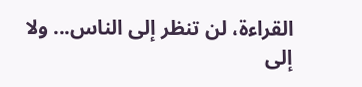القراءة، لن تنظر إلى الناس... ولا إلى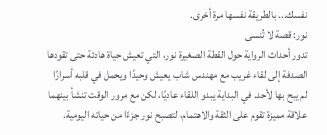نفسك... بالطريقة نفسها مرة أخرى.
نور: قصة لا تُنسى
تدور أحداث الرواية حول القطة الصغيرة نور، التي تعيش حياة هادئة حتى تقودها الصدفة إلى لقاء غريب مع مهندس شاب يعيش وحيدًا ويحمل في قلبه أسرارًا لم يبح بها لأحد. في البداية يبدو اللقاء عاديًا، لكن مع مرور الوقت تنشأ بينهما علاقة مميزة تقوم على الثقة والاهتمام، لتصبح نور جزءًا من حياته اليومية.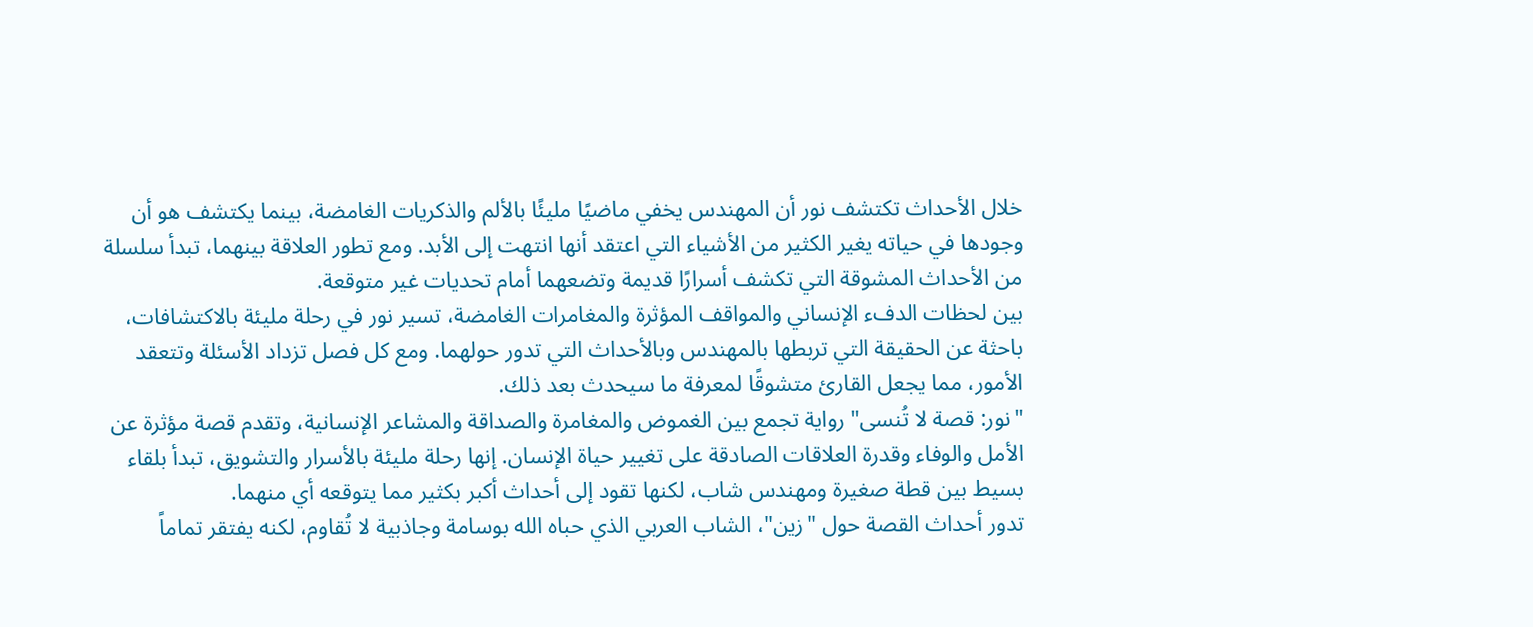خلال الأحداث تكتشف نور أن المهندس يخفي ماضيًا مليئًا بالألم والذكريات الغامضة، بينما يكتشف هو أن وجودها في حياته يغير الكثير من الأشياء التي اعتقد أنها انتهت إلى الأبد. ومع تطور العلاقة بينهما، تبدأ سلسلة من الأحداث المشوقة التي تكشف أسرارًا قديمة وتضعهما أمام تحديات غير متوقعة.
بين لحظات الدفء الإنساني والمواقف المؤثرة والمغامرات الغامضة، تسير نور في رحلة مليئة بالاكتشافات، باحثة عن الحقيقة التي تربطها بالمهندس وبالأحداث التي تدور حولهما. ومع كل فصل تزداد الأسئلة وتتعقد الأمور، مما يجعل القارئ متشوقًا لمعرفة ما سيحدث بعد ذلك.
"نور: قصة لا تُنسى" رواية تجمع بين الغموض والمغامرة والصداقة والمشاعر الإنسانية، وتقدم قصة مؤثرة عن الأمل والوفاء وقدرة العلاقات الصادقة على تغيير حياة الإنسان. إنها رحلة مليئة بالأسرار والتشويق، تبدأ بلقاء بسيط بين قطة صغيرة ومهندس شاب، لكنها تقود إلى أحداث أكبر بكثير مما يتوقعه أي منهما.
تدور أحداث القصة حول "زين"، الشاب العربي الذي حباه الله بوسامة وجاذبية لا تُقاوم، لكنه يفتقر تماماً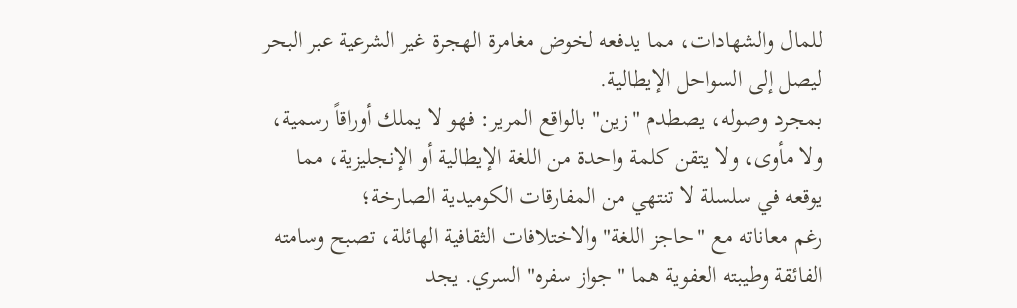للمال والشهادات، مما يدفعه لخوض مغامرة الهجرة غير الشرعية عبر البحر ليصل إلى السواحل الإيطالية.
بمجرد وصوله، يصطدم "زين" بالواقع المرير: فهو لا يملك أوراقاً رسمية، ولا مأوى، ولا يتقن كلمة واحدة من اللغة الإيطالية أو الإنجليزية، مما يوقعه في سلسلة لا تنتهي من المفارقات الكوميدية الصارخة؛
رغم معاناته مع "حاجز اللغة" والاختلافات الثقافية الهائلة، تصبح وسامته الفائقة وطيبته العفوية هما "جواز سفره" السري. يجد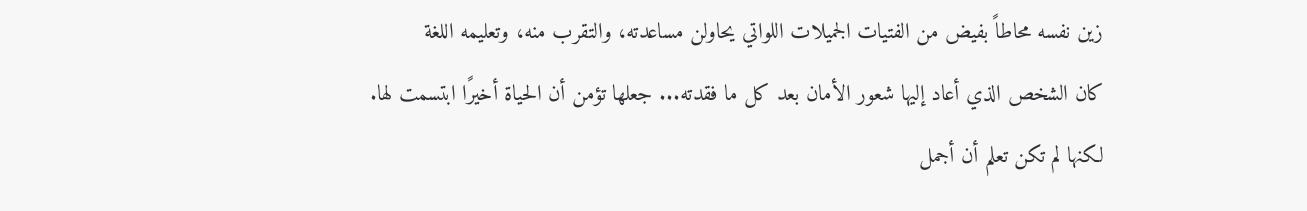زين نفسه محاطاً بفيض من الفتيات الجميلات اللواتي يحاولن مساعدته، والتقرب منه، وتعليمه اللغة
كان الشخص الذي أعاد إليها شعور الأمان بعد كل ما فقدته... جعلها تؤمن أن الحياة أخيرًا ابتسمت لها.
لكنها لم تكن تعلم أن أجمل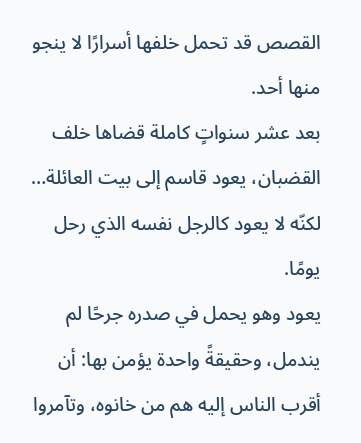القصص قد تحمل خلفها أسرارًا لا ينجو منها أحد.
بعد عشر سنواتٍ كاملة قضاها خلف القضبان، يعود قاسم إلى بيت العائلة… لكنّه لا يعود كالرجل نفسه الذي رحل يومًا.
يعود وهو يحمل في صدره جرحًا لم يندمل، وحقيقةً واحدة يؤمن بها: أن أقرب الناس إليه هم من خانوه، وتآمروا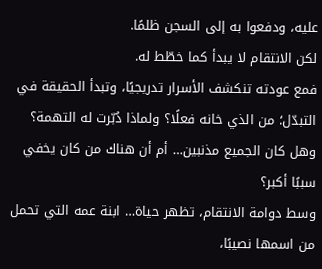عليه، ودفعوا به إلى السجن ظلمًا.
لكن الانتقام لا يبدأ كما خطّط له.
فمع عودته تنكشف الأسرار تدريجيًا، وتبدأ الحقيقة في التبدّل؛ من الذي خانه فعلًا؟ ولماذا دُبّرت له التهمة؟ وهل كان الجميع مذنبين… أم أن هناك من كان يخفي سببًا أكبر؟
وسط دوامة الانتقام، تظهر حياة… ابنة عمه التي تحمل من اسمها نصيبًا،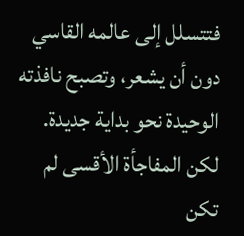فتتسلل إلى عالمه القاسي دون أن يشعر، وتصبح نافذته الوحيدة نحو بداية جديدة.
لكن المفاجأة الأقسى لم تكن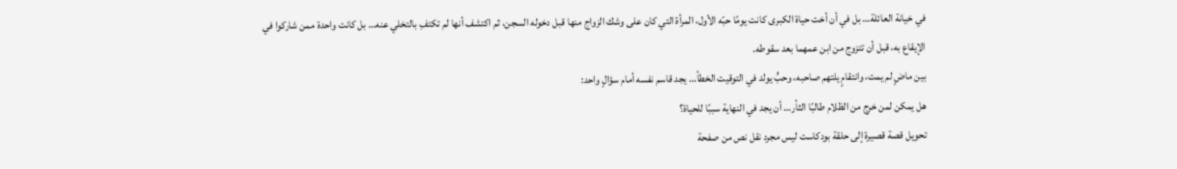في خيانة العائلة… بل في أن أخت حياة الكبرى كانت يومًا حبّه الأول، المرأة التي كان على وشك الزواج منها قبل دخوله السجن، ثم اكتشف أنها لم تكتفِ بالتخلي عنه… بل كانت واحدة ممن شاركوا في الإيقاع به، قبل أن تتزوج من ابن عمهما بعد سقوطه.
بين ماضٍ لم يمت، وانتقامٍ يلتهم صاحبه، وحبٍّ يولد في التوقيت الخطأ… يجد قاسم نفسه أمام سؤالٍ واحد:
هل يمكن لمن خرج من الظلام طالبًا الثأر… أن يجد في النهاية سببًا للحياة؟
تحويل قصة قصيرة إلى حلقة بودكاست ليس مجرد نقل نص من صفحة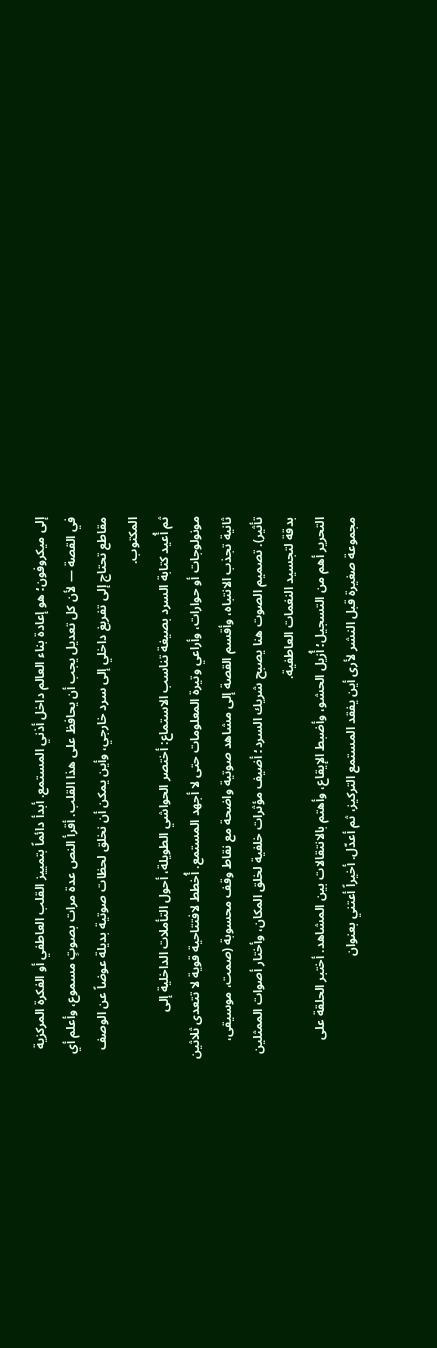إلى ميكروفون؛ هو إعادة بناء العالم داخل أذني المستمع. أبدأ دائماً بتمييز القلب العاطفي أو الفكرة المركزية في القصة — لأن كل تعديل يجب أن يحافظ على هذا القلب. أقرأ النص عدة مرات بصوتٍ مسموع، وأعلم أي مقاطع تحتاج إلى تفريغ داخلي إلى سرد خارجي، وأين يمكن أن نخلق لحظات صوتية بديلة عوضاً عن الوصف المكتوب.
ثم أُعيد كتابة السرد بصيغة تناسب الاستماع: أختصر الحواشي الطويلة، أحول التأملات الداخلية إلى مونولوجات أو حوارات، وأراعي وتيرة المعلومات حتى لا أجهد المستمع. أُخطط لافتتاحية قوية لا تتعدى ثلاثين ثانية تجذب الانتباه، وأقسم القصة إلى مشاهد صوتية واضحة مع نقاط وقف محسوبة (صمت، موسيقى، تأثير). تصميم الصوت هنا يصبح شريك السرد؛ أضيف مؤثرات خلفية لخلق المكان، وأختار أصوات الممثلين بدقة لتجسيد النغمات العاطفية.
التحرير أهم من التسجيل؛ أُزيل الحشو، وأضبط الإيقاع، وأهتم بالانتقالات بين المشاهد. أختبر الحلقة على مجموعة صغيرة قبل النشر لأرى أين يفقد المستمع التركيز، ثم أعدّل. أخيراً أعتني بعنوان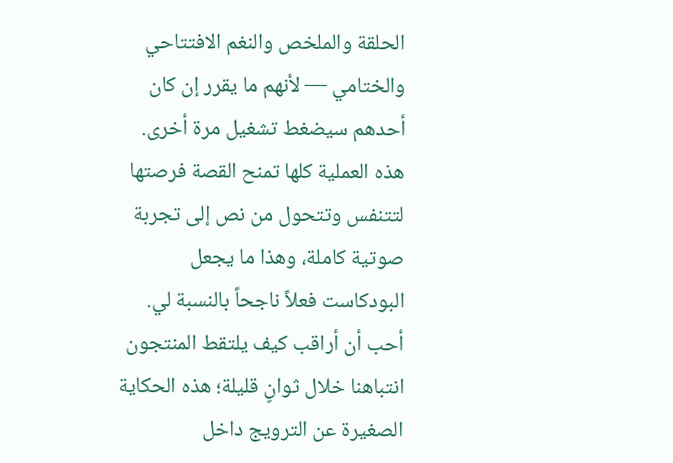الحلقة والملخص والنغم الافتتاحي والختامي — لأنهم ما يقرر إن كان أحدهم سيضغط تشغيل مرة أخرى. هذه العملية كلها تمنح القصة فرصتها لتتنفس وتتحول من نص إلى تجربة صوتية كاملة، وهذا ما يجعل البودكاست فعلاً ناجحاً بالنسبة لي.
أحب أن أراقب كيف يلتقط المنتجون انتباهنا خلال ثوانٍ قليلة؛ هذه الحكاية الصغيرة عن الترويج داخل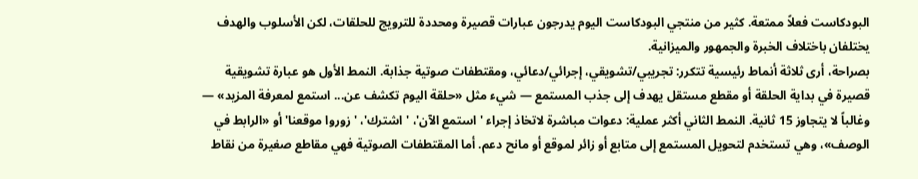البودكاست فعلاً ممتعة. كثير من منتجي البودكاست اليوم يدرجون عبارات قصيرة ومحددة للترويج للحلقات، لكن الأسلوب والهدف يختلفان باختلاف الخبرة والجمهور والميزانية.
بصراحة، أرى ثلاثة أنماط رئيسية تتكرر: تجريبي/تشويقي، إجرائي/دعائي، ومقتطفات صوتية جذابة. النمط الأول هو عبارة تشويقية قصيرة في بداية الحلقة أو مقطع مستقل يهدف إلى جذب المستمع — شيء مثل «حلقة اليوم تكشف عن... استمع لمعرفة المزيد» — وغالباً لا يتجاوز 15 ثانية. النمط الثاني أكثر عملية: دعوات مباشرة لاتخاذ إجراء 'استمع الآن'، 'اشترك'، 'زوروا موقعنا' أو «الرابط في الوصف»، وهي تستخدم لتحويل المستمع إلى متابع أو زائر لموقع أو مانح دعم. أما المقتطفات الصوتية فهي مقاطع صغيرة من نقاط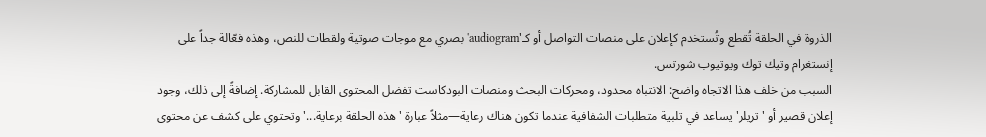الذروة في الحلقة تُقطع وتُستخدم كإعلان على منصات التواصل أو كـ'audiogram' بصري مع موجات صوتية ولقطات للنص، وهذه فعّالة جداً على إنستغرام وتيك توك ويوتيوب شورتس.
السبب من خلف هذا الاتجاه واضح: الانتباه محدود، ومحركات البحث ومنصات البودكاست تفضل المحتوى القابل للمشاركة. إضافةً إلى ذلك، وجود إعلان قصير أو 'تريلر' يساعد في تلبية متطلبات الشفافية عندما تكون هناك رعاية—مثلاً عبارة 'هذه الحلقة برعاية...' وتحتوي على كشف عن محتوى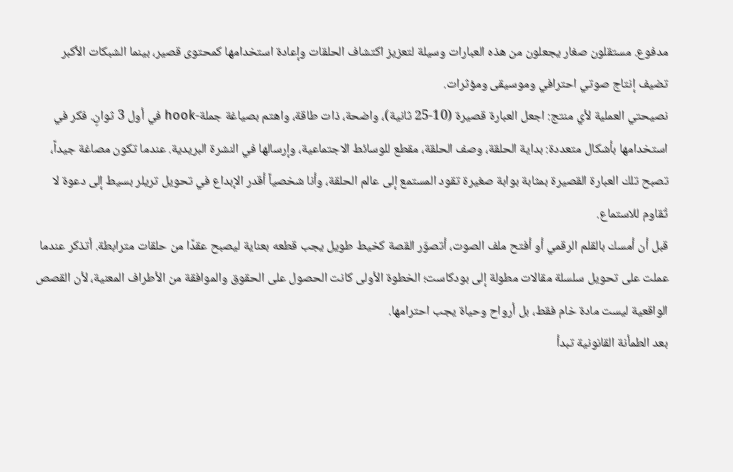مدفوع. مستقلون صغار يجعلون من هذه العبارات وسيلة لتعزيز اكتشاف الحلقات وإعادة استخدامها كمحتوى قصير، بينما الشبكات الأكبر تضيف إنتاج صوتي احترافي وموسيقى ومؤثرات.
نصيحتي العملية لأي منتج: اجعل العبارة قصيرة (10-25 ثانية)، واضحة، ذات طاقة، واهتم بصياغة جملة-hook في أول 3 ثوانٍ. فكر في استخدامها بأشكال متعددة: بداية الحلقة، وصف الحلقة، مقطع للوسائط الاجتماعية، وإرسالها في النشرة البريدية. عندما تكون مصاغة جيداً، تصبح تلك العبارة القصيرة بمثابة بوابة صغيرة تقود المستمع إلى عالم الحلقة، وأنا شخصياً أقدر الإبداع في تحويل تريلر بسيط إلى دعوة لا تُقاوم للاستماع.
قبل أن أمسك بالقلم الرقمي أو أفتح ملف الصوت، أتصوّر القصة كخيط طويل يجب قطعه بعناية ليصبح عقدًا من حلقات مترابطة. أتذكر عندما عملت على تحويل سلسلة مقالات مطولة إلى بودكاست؛ الخطوة الأولى كانت الحصول على الحقوق والموافقة من الأطراف المعنية، لأن القصص الواقعية ليست مادة خام فقط، بل أرواح وحياة يجب احترامها.
بعد الطمأنة القانونية تبدأ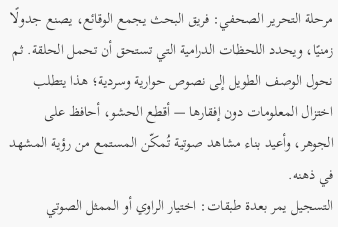مرحلة التحرير الصحفي: فريق البحث يجمع الوقائع، يصنع جدولًا زمنيًا، ويحدد اللحظات الدرامية التي تستحق أن تحمل الحلقة. ثم نحول الوصف الطويل إلى نصوص حوارية وسردية؛ هذا يتطلب اختزال المعلومات دون إفقارها — أقطع الحشو، أحافظ على الجوهر، وأعيد بناء مشاهد صوتية تُمكّن المستمع من رؤية المشهد في ذهنه.
التسجيل يمر بعدة طبقات: اختيار الراوي أو الممثل الصوتي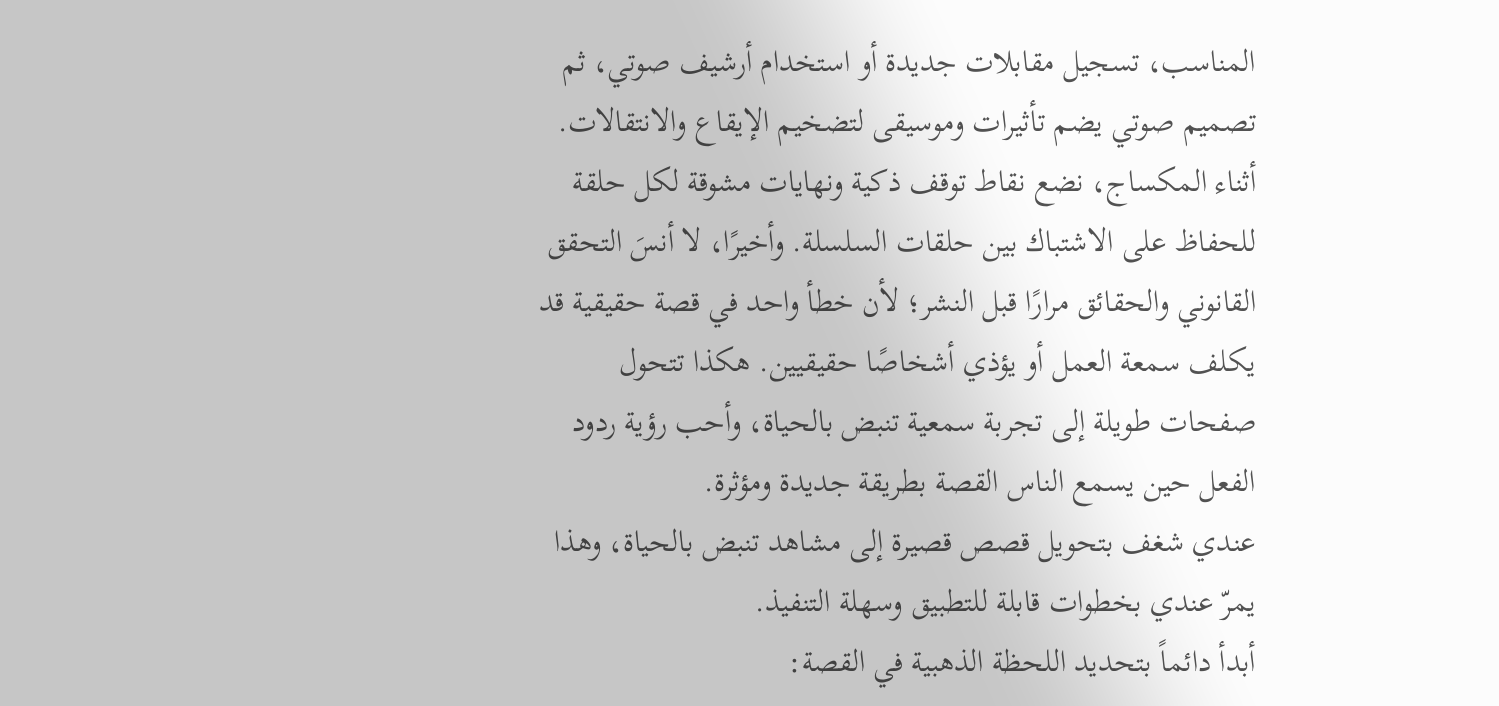المناسب، تسجيل مقابلات جديدة أو استخدام أرشيف صوتي، ثم تصميم صوتي يضم تأثيرات وموسيقى لتضخيم الإيقاع والانتقالات. أثناء المكساج، نضع نقاط توقف ذكية ونهايات مشوقة لكل حلقة للحفاظ على الاشتباك بين حلقات السلسلة. وأخيرًا، لا أنسَ التحقق القانوني والحقائق مرارًا قبل النشر؛ لأن خطأ واحد في قصة حقيقية قد يكلف سمعة العمل أو يؤذي أشخاصًا حقيقيين. هكذا تتحول صفحات طويلة إلى تجربة سمعية تنبض بالحياة، وأحب رؤية ردود الفعل حين يسمع الناس القصة بطريقة جديدة ومؤثرة.
عندي شغف بتحويل قصص قصيرة إلى مشاهد تنبض بالحياة، وهذا يمرّ عندي بخطوات قابلة للتطبيق وسهلة التنفيذ.
أبدأ دائماً بتحديد اللحظة الذهبية في القصة: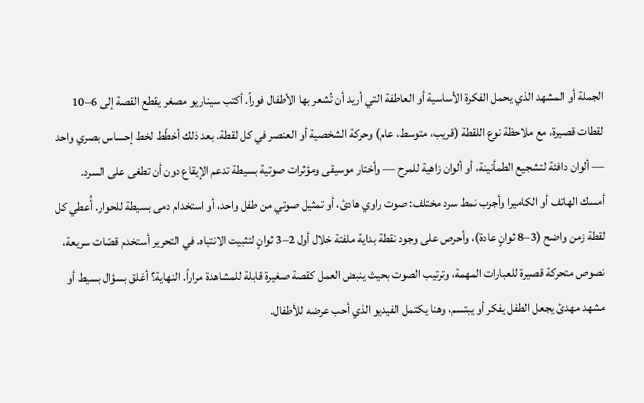الجملة أو المشهد الذي يحمل الفكرة الأساسية أو العاطفة التي أريد أن تُشعر بها الأطفال فوراً. أكتب سيناريو مصغر يقطع القصة إلى 6–10 لقطات قصيرة، مع ملاحظة نوع اللقطة (قريب، متوسط، عام) وحركة الشخصية أو العنصر في كل لقطة. بعد ذلك أخطّط لخط إحساس بصري واحد — ألوان دافئة لتشجيع الطمأنينة، أو ألوان زاهية للمرح — وأختار موسيقى ومؤثرات صوتية بسيطة تدعم الإيقاع دون أن تطغى على السرد.
أمسك الهاتف أو الكاميرا وأجرب نمط سرد مختلف: صوت راوي هادئ، أو تمثيل صوتي من طفل واحد، أو استخدام دمى بسيطة للحوار. أُعطي كل لقطة زمن واضح (3–8 ثوانٍ عادة)، وأحرص على وجود نقطة بداية ملفتة خلال أول 2–3 ثوانٍ لتثبيت الانتباه. في التحرير أستخدم قصّات سريعة، نصوص متحركة قصيرة للعبارات المهمة، وترتيب الصوت بحيث ينبض العمل كقصة صغيرة قابلة للمشاهدة مراراً. النهاية؟ أغلق بسؤال بسيط أو مشهد مهدئ يجعل الطفل يفكر أو يبتسم، وهنا يكتمل الفيديو الذي أحب عرضه للأطفال.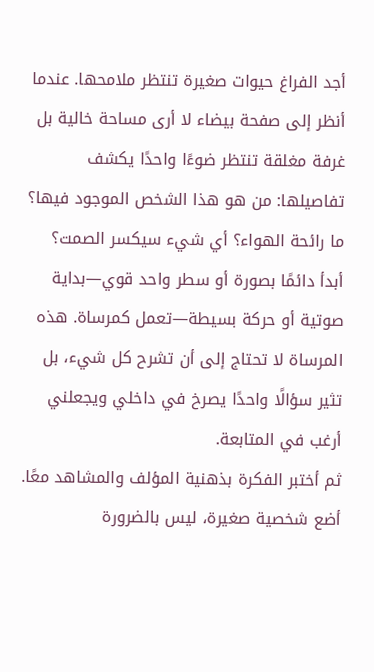أجد الفراغ حيوات صغيرة تنتظر ملامحها. عندما أنظر إلى صفحة بيضاء لا أرى مساحة خالية بل غرفة مغلقة تنتظر ضوءًا واحدًا يكشف تفاصيلها: من هو هذا الشخص الموجود فيها؟ ما رائحة الهواء؟ أي شيء سيكسر الصمت؟ أبدأ دائمًا بصورة أو سطر واحد قوي—بداية صوتية أو حركة بسيطة—تعمل كمرساة. هذه المرساة لا تحتاج إلى أن تشرح كل شيء، بل تثير سؤالًا واحدًا يصرخ في داخلي ويجعلني أرغب في المتابعة.
ثم أختبر الفكرة بذهنية المؤلف والمشاهد معًا. أضع شخصية صغيرة، ليس بالضرورة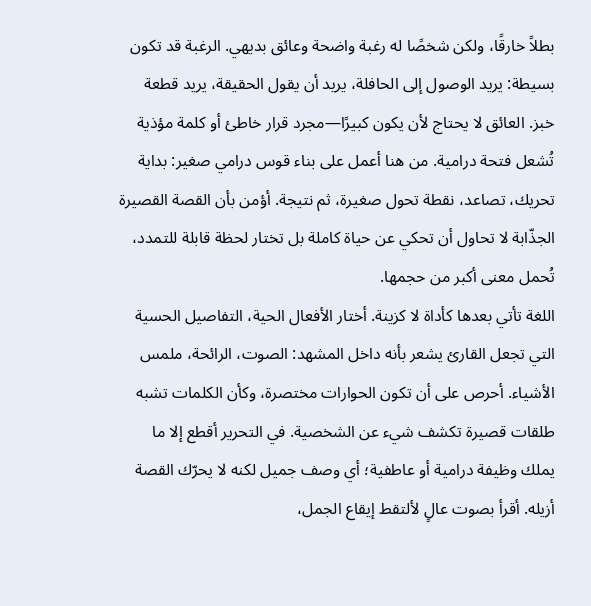بطلاً خارقًا، ولكن شخصًا له رغبة واضحة وعائق بديهي. الرغبة قد تكون بسيطة: يريد الوصول إلى الحافلة، يريد أن يقول الحقيقة، يريد قطعة خبز. العائق لا يحتاج لأن يكون كبيرًا—مجرد قرار خاطئ أو كلمة مؤذية تُشعل فتحة درامية. من هنا أعمل على بناء قوس درامي صغير: بداية تحريك، تصاعد، نقطة تحول صغيرة، ثم نتيجة. أؤمن بأن القصة القصيرة الجذّابة لا تحاول أن تحكي عن حياة كاملة بل تختار لحظة قابلة للتمدد، تُحمل معنى أكبر من حجمها.
اللغة تأتي بعدها كأداة لا كزينة. أختار الأفعال الحية، التفاصيل الحسية التي تجعل القارئ يشعر بأنه داخل المشهد: الصوت، الرائحة، ملمس الأشياء. أحرص على أن تكون الحوارات مختصرة، وكأن الكلمات تشبه طلقات قصيرة تكشف شيء عن الشخصية. في التحرير أقطع إلا ما يملك وظيفة درامية أو عاطفية؛ أي وصف جميل لكنه لا يحرّك القصة أزيله. أقرأ بصوت عالٍ لألتقط إيقاع الجمل،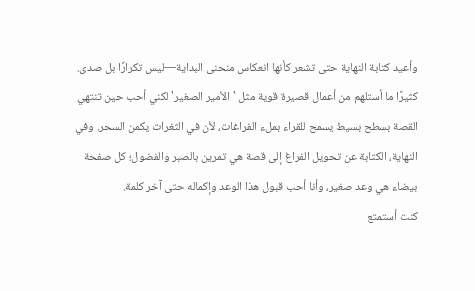وأعيد كتابة النهاية حتى تشعر كأنها انعكاس منحنى البداية—ليس تكرارًا بل صدى. كثيرًا ما أستلهم من أعمال قصيرة قوية مثل 'الأمير الصغير' لكني أحب حين تنتهي القصة بسطح بسيط يسمح للقراء بملء الفراغات، لأن في الثغرات يكمن السحر. وفي النهاية، الكتابة عن تحويل الفراغ إلى قصة هي تمرين بالصبر والفضول؛ كل صفحة بيضاء هي وعد صغير، وأنا أحب قبول هذا الوعد وإكماله حتى آخر كلمة.
كنت أستمتع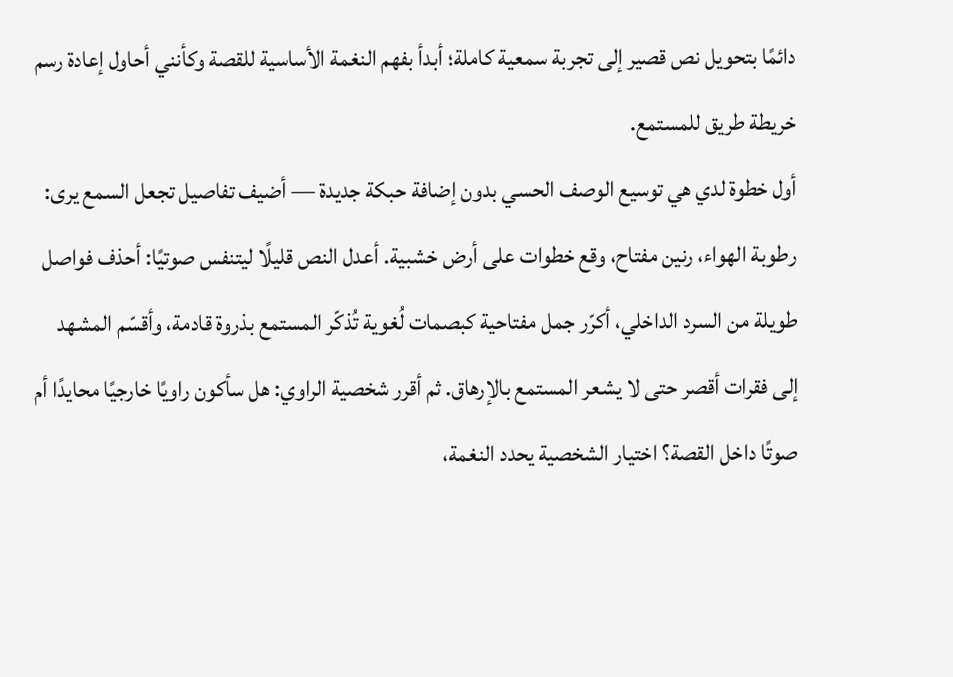دائمًا بتحويل نص قصير إلى تجربة سمعية كاملة؛ أبدأ بفهم النغمة الأساسية للقصة وكأنني أحاول إعادة رسم خريطة طريق للمستمع.
أول خطوة لدي هي توسيع الوصف الحسي بدون إضافة حبكة جديدة — أضيف تفاصيل تجعل السمع يرى: رطوبة الهواء، رنين مفتاح، وقع خطوات على أرض خشبية. أعدل النص قليلًا ليتنفس صوتيًا: أحذف فواصل طويلة من السرد الداخلي، أكرّر جمل مفتاحية كبصمات لُغوية تُذكّر المستمع بذروة قادمة، وأقسّم المشهد إلى فقرات أقصر حتى لا يشعر المستمع بالإرهاق. ثم أقرر شخصية الراوي: هل سأكون راويًا خارجيًا محايدًا أم صوتًا داخل القصة؟ اختيار الشخصية يحدد النغمة،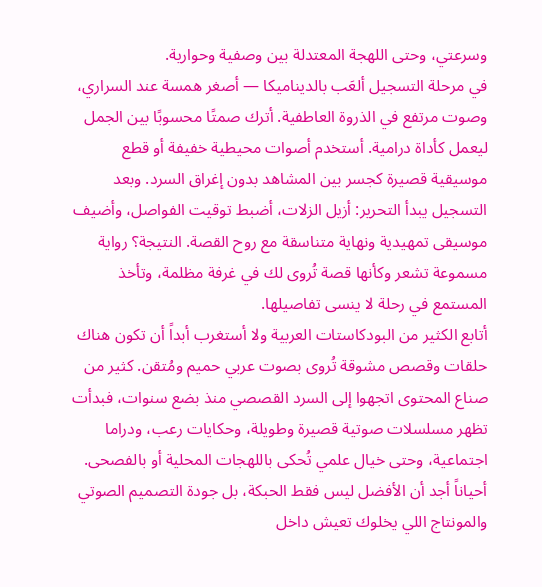وسرعتي، وحتى اللهجة المعتدلة بين وصفية وحوارية.
في مرحلة التسجيل ألعَب بالديناميكا — أصغر همسة عند السراري، وصوت مرتفع في الذروة العاطفية. أترك صمتًا محسوبًا بين الجمل ليعمل كأداة درامية. أستخدم أصوات محيطية خفيفة أو قطع موسيقية قصيرة كجسر بين المشاهد بدون إغراق السرد. وبعد التسجيل يبدأ التحرير: أزيل الزلات، أضبط توقيت الفواصل، وأضيف موسيقى تمهيدية ونهاية متناسقة مع روح القصة. النتيجة؟ رواية مسموعة تشعر وكأنها قصة تُروى لك في غرفة مظلمة، وتأخذ المستمع في رحلة لا ينسى تفاصيلها.
أتابع الكثير من البودكاستات العربية ولا أستغرب أبداً أن تكون هناك حلقات وقصص مشوقة تُروى بصوت عربي حميم ومُتقن. كثير من صناع المحتوى اتجهوا إلى السرد القصصي منذ بضع سنوات، فبدأت تظهر مسلسلات صوتية قصيرة وطويلة، وحكايات رعب، ودراما اجتماعية، وحتى خيال علمي تُحكى باللهجات المحلية أو بالفصحى. أحياناً أجد أن الأفضل ليس فقط الحبكة، بل جودة التصميم الصوتي والمونتاج اللي يخلوك تعيش داخل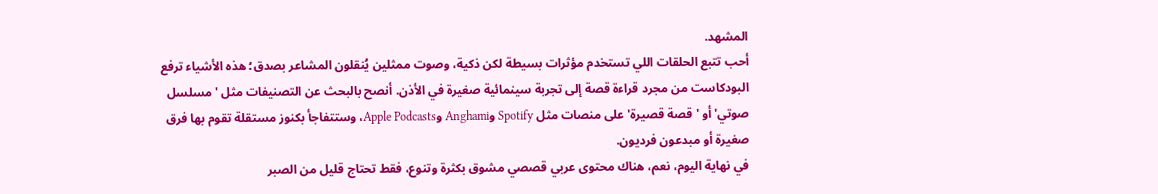المشهد.
أحب تتبع الحلقات اللي تستخدم مؤثرات بسيطة لكن ذكية، وصوت ممثلين يُنقلون المشاعر بصدق؛ هذه الأشياء ترفع البودكاست من مجرد قراءة قصة إلى تجربة سينمائية صغيرة في الأذن. أنصح بالبحث عن التصنيفات مثل 'مسلسل صوتي' أو 'قصة قصيرة' على منصات مثل Spotify وAnghami وApple Podcasts، وستتفاجأ بكنوز مستقلة تقوم بها فرق صغيرة أو مبدعون فرديون.
في نهاية اليوم، نعم، هناك محتوى عربي قصصي مشوق بكثرة وتنوع، فقط تحتاج قليل من الصبر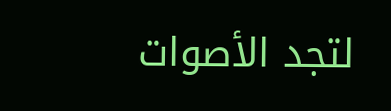لتجد الأصوات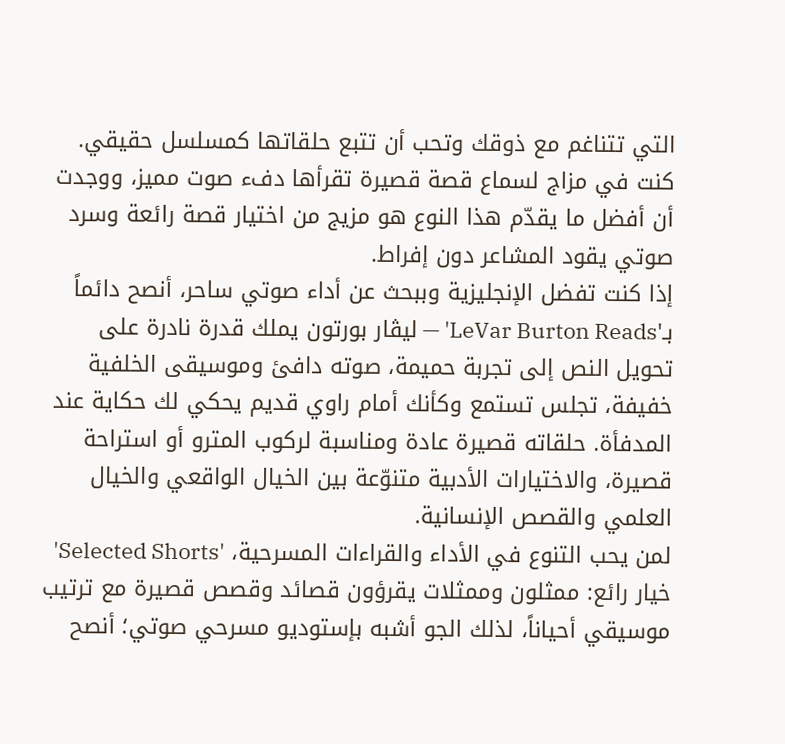التي تتناغم مع ذوقك وتحب أن تتبع حلقاتها كمسلسل حقيقي.
كنت في مزاج لسماع قصة قصيرة تقرأها دفء صوت مميز، ووجدت أن أفضل ما يقدّم هذا النوع هو مزيج من اختيار قصة رائعة وسرد صوتي يقود المشاعر دون إفراط.
إذا كنت تفضل الإنجليزية وببحث عن أداء صوتي ساحر، أنصح دائماً بـ'LeVar Burton Reads' — ليڤار بورتون يملك قدرة نادرة على تحويل النص إلى تجربة حميمة، صوته دافئ وموسيقى الخلفية خفيفة، تجلس تستمع وكأنك أمام راوي قديم يحكي لك حكاية عند المدفأة. حلقاته قصيرة عادة ومناسبة لركوب المترو أو استراحة قصيرة، والاختيارات الأدبية متنوّعة بين الخيال الواقعي والخيال العلمي والقصص الإنسانية.
لمن يحب التنوع في الأداء والقراءات المسرحية، 'Selected Shorts' خيار رائع: ممثلون وممثلات يقرؤون قصائد وقصص قصيرة مع ترتيب موسيقي أحياناً، لذلك الجو أشبه بإستوديو مسرحي صوتي؛ أنصح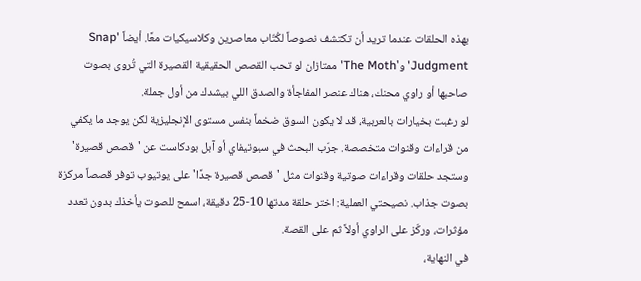بهذه الحلقات عندما تريد أن تكتشف نصوصاً لكُتّاب معاصرين وكلاسيكيات معًا. أيضاً 'Snap Judgment' و'The Moth' ممتازان لو تحب القصص الحقيقية القصيرة التي تُروى بصوت صاحبها أو راوي محنك، هناك عنصر المفاجأة والصدق اللي بيشدك من أول جملة.
لو رغبت بخيارات بالعربية، قد لا يكون السوق ضخماً بنفس مستوى الإنجليزية لكن يوجد ما يكفي من قراءات وقنوات متخصصة. جرّب البحث في سبوتيفاي أو آبل بودكاست عن 'قصص قصيرة' وستجد حلقات وقراءات صوتية وقنوات مثل 'قصص قصيرة جدًا' على يوتيوب توفر قصصاً مركزة بصوت جذاب. نصيحتي العملية: اختر حلقة مدتها 10-25 دقيقة، اسمح للصوت يأخذك بدون تعدد مؤثرات، وركّز على الراوي أولاً ثم على القصة.
في النهاية،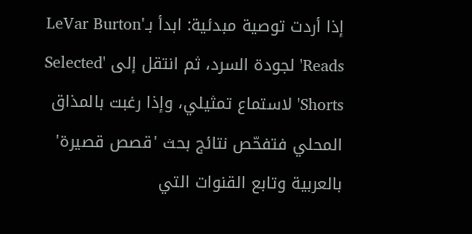إذا أردت توصية مبدئية: ابدأ بـ'LeVar Burton Reads' لجودة السرد، ثم انتقل إلى 'Selected Shorts' لاستماع تمثيلي، وإذا رغبت بالمذاق المحلي فتفحّص نتائج بحث 'قصص قصيرة' بالعربية وتابع القنوات التي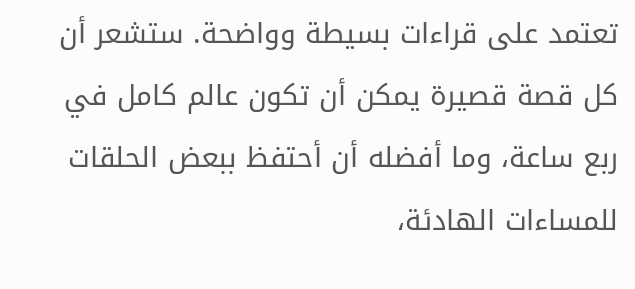تعتمد على قراءات بسيطة وواضحة. ستشعر أن كل قصة قصيرة يمكن أن تكون عالم كامل في ربع ساعة، وما أفضله أن أحتفظ ببعض الحلقات للمساءات الهادئة،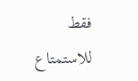فقط للاستمتاع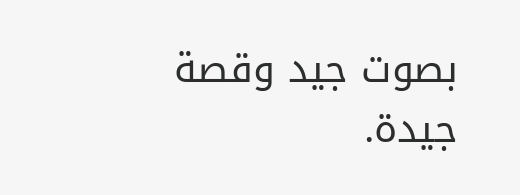بصوت جيد وقصة جيدة.